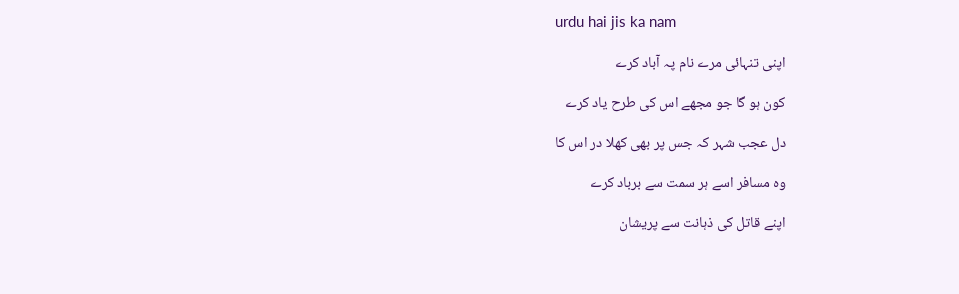urdu hai jis ka nam

اپنی تنہائی مرے نام پہ آباد کرے

کون ہو گا جو مجھے اس کی طرح یاد کرے

دل عجب شہر کہ جس پر بھی کھلا در اس کا

وہ مسافر اسے ہر سمت سے برباد کرے

اپنے قاتل کی ذہانت سے پریشان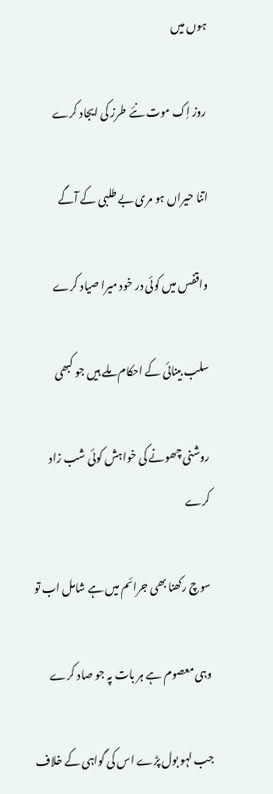ہوں میں

روز اِک موت نئے طرز کی ایجاد کرے

اتنا حیراں ہو مری بے طلبی کے آگے

واقفس میں کوئی در خود میرا صیاد کرے

سلب بینائی کے احکام ملے ہیں جو کبھی

روشنی چھونے کی خواہش کوئی شب زاد کرے

سوچ رکھنا بھی جرائم میں ہے شامل اب تو

وہی معصوم ہے ہر بات پہ جو صاد کرے

جب لہو بول پڑے اس کی گواہی کے خلاف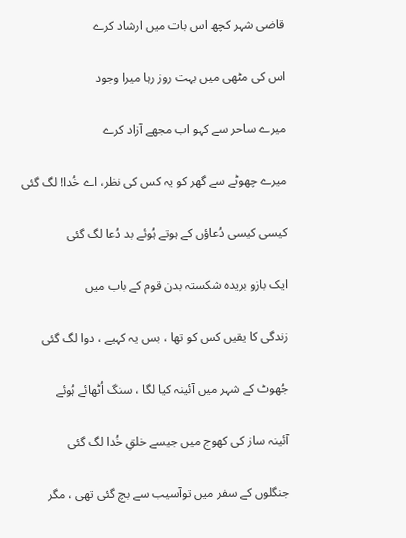قاضی شہر کچھ اس بات میں ارشاد کرے

اس کی مٹھی میں بہت روز رہا میرا وجود

میرے ساحر سے کہو اب مجھے آزاد کرے

میرے چھوٹے سے گھر کو یہ کس کی نظر، اے خُدا! لگ گئی

کیسی کیسی دُعاؤں کے ہوتے ہُوئے بد دُعا لگ گئی

ایک بازو بریدہ شکستہ بدن قوم کے باب میں

زندگی کا یقیں کس کو تھا ، بس یہ کہیے ، دوا لگ گئی

جُھوٹ کے شہر میں آئینہ کیا لگا ، سنگ اُٹھائے ہُوئے

آئینہ ساز کی کھوج میں جیسے خلقِ خُدا لگ گئی

جنگلوں کے سفر میں توآسیب سے بچ گئی تھی ، مگر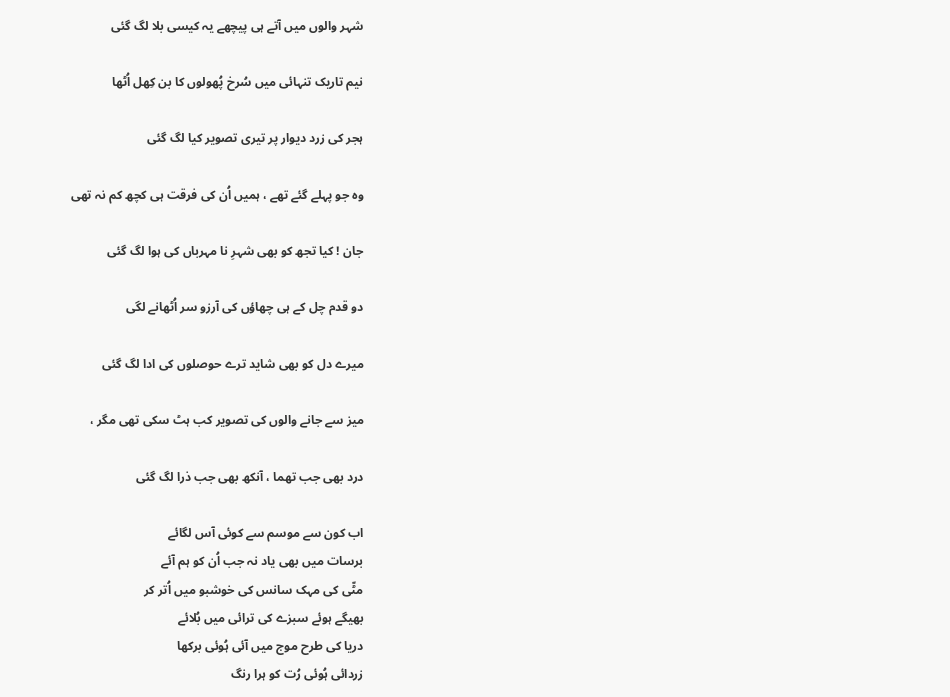شہر والوں میں آتے ہی پیچھے یہ کیسی بلا لگ گئی

نیم تاریک تنہائی میں سُرخ پُھولوں کا بن کِھل اُٹھا

ہجر کی زرد دیوار پر تیری تصویر کیا لگ گئی

وہ جو پہلے گئے تھے ، ہمیں اُن کی فرقت ہی کچھ کم نہ تھی

جان ! کیا تجھ کو بھی شہرِ نا مہرباں کی ہوا لگ گئی

دو قدم چل کے ہی چھاؤں کی آرزو سر اُٹھانے لگی

میرے دل کو بھی شاید ترے حوصلوں کی ادا لگ گئی

میز سے جانے والوں کی تصویر کب ہٹ سکی تھی مگر ،

درد بھی جب تھما ، آنکھ بھی جب ذرا لگ گئی

اب کون سے موسم سے کوئی آس لگائے
برسات میں بھی یاد نہ جب اُن کو ہم آئے
مٹّی کی مہک سانس کی خوشبو میں اُتر کر
بھیگے ہوئے سبزے کی ترائی میں بُلائے
دریا کی طرح موج میں آئی ہُوئی برکھا
زردائی ہُوئی رُت کو ہرا رنگ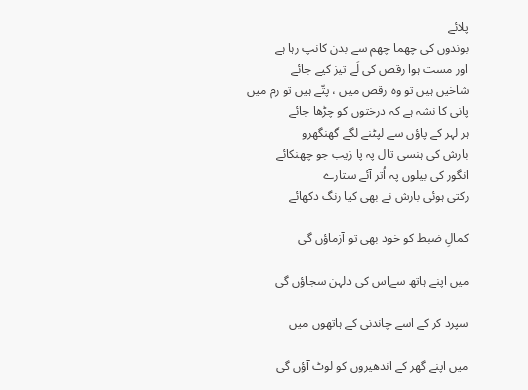پلائے
بوندوں کی چھما چھم سے بدن کانپ رہا ہے
اور مست ہوا رقص کی لَے تیز کیے جائے
شاخیں ہیں تو وہ رقص میں ، پتّے ہیں تو رم میں
پانی کا نشہ ہے کہ درختوں کو چڑھا جائے
ہر لہر کے پاؤں سے لپٹنے لگے گھنگھرو
بارش کی ہنسی تال پہ پا زیب جو چھنکائے
انگور کی بیلوں پہ اُتر آئے ستارے
رکتی ہوئی بارش نے بھی کیا رنگ دکھائے

کمالِ ضبط کو خود بھی تو آزماؤں گی

میں اپنے ہاتھ سےاس کی دلہن سجاؤں گی

سپرد کر کے اسے چاندنی کے ہاتھوں میں

میں اپنے گھر کے اندھیروں کو لوٹ آؤں گی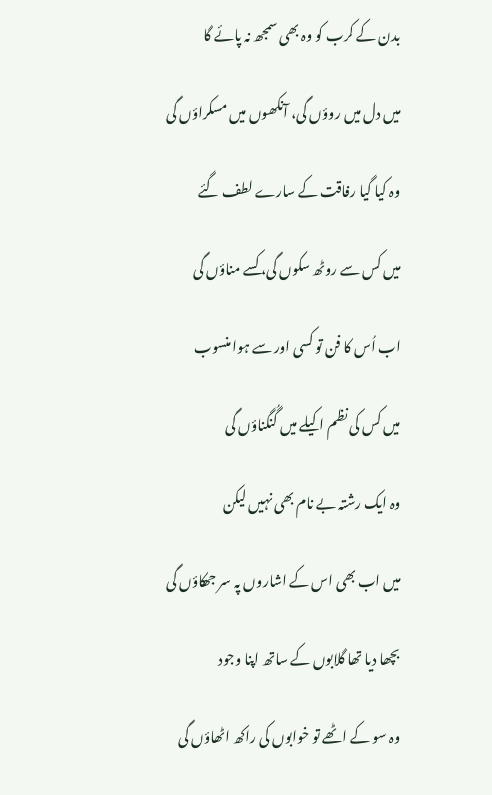بدن کے کرب کو وہ بھی سمجھ نہ پائے گا

میں دل میں روؤں گی، آنکھوں میں مسکراؤں گی

وہ کیا گیا رفاقت کے سارے لطف گئے

میں کس سے روٹھ سکوں گی، کسے مناؤں گی

اب اُس کا فن تو کسی اور سے ہوا منسوب

میں کس کی نظم اکیلے میں گُنگناؤں گی

وہ ایک رشتہ بے نام بھی نہیں لیکن

میں اب بھی اس کے اشاروں پہ سر جھکاؤں گی

بچھا دیا تھا گلابوں کے ساتھ اپنا وجود

وہ سو کے اٹھے تو خوابوں کی راکھ اٹھاؤں گی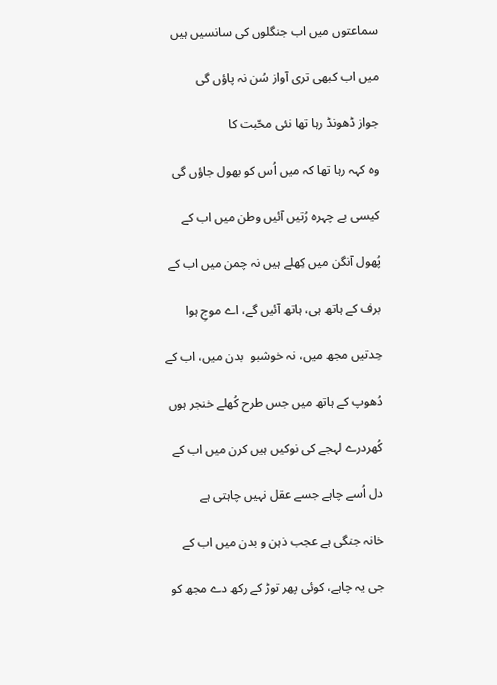سماعتوں میں اب جنگلوں کی سانسیں ہیں

میں اب کبھی تری آواز سُن نہ پاؤں گی

جواز ڈھونڈ رہا تھا نئی محّبت کا

وہ کہہ رہا تھا کہ میں اُس کو بھول جاؤں گی

کیسی بے چہرہ رُتیں آئیں وطن میں اب کے

پُھول آنگن میں کِھلے ہیں نہ چمن میں اب کے

برف کے ہاتھ ہی، ہاتھ آئیں گے، اے موجِ ہوا

حِدتیں مجھ میں، نہ خوشبو  بدن میں، اب کے

دُھوپ کے ہاتھ میں جس طرح کُھلے خنجر ہوں

کُھردرے لہجے کی نوکیں ہیں کرن میں اب کے

دل اُسے چاہے جسے عقل نہیں چاہتی ہے

خانہ جنگی ہے عجب ذہن و بدن میں اب کے

جی یہ چاہے، کوئی پھر توڑ کے رکھ دے مجھ کو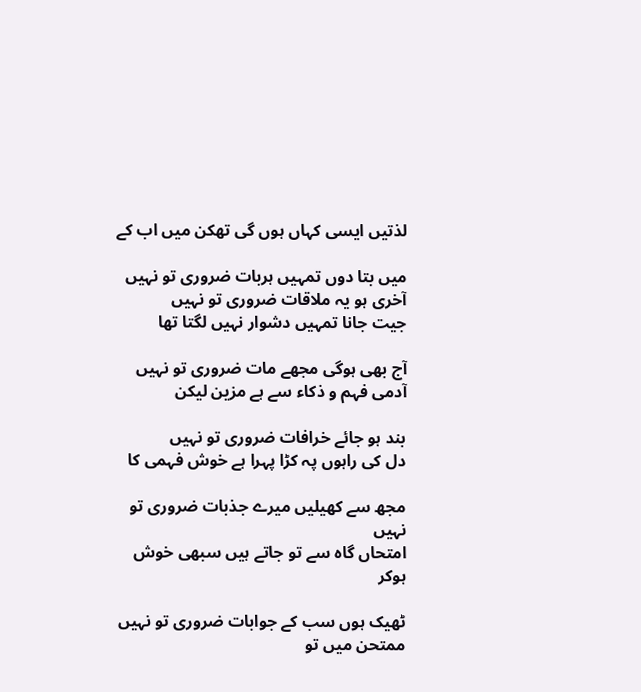لذتیں ایسی کہاں ہوں گی تھکن میں اب کے

میں بتا دوں تمہیں ہربات ضروری تو نہیں
آخری ہو یہ ملاقات ضروری تو نہیں
جیت جانا تمہیں دشوار نہیں لگتا تھا

آج بھی ہوگی مجھے مات ضروری تو نہیں
آدمی فہم و ذکاء سے ہے مزین لیکن

بند ہو جائے خرافات ضروری تو نہیں
دل کی راہوں پہ کڑا پہرا ہے خوش فہمی کا

مجھ سے کھیلیں میرے جذبات ضروری تو نہیں
امتحاں گاہ سے تو جاتے ہیں سبھی خوش ہوکر

ٹھیک ہوں سب کے جوابات ضروری تو نہیں
ممتحن میں تو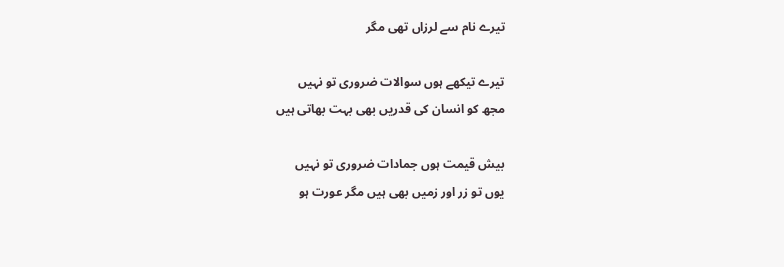تیرے نام سے لرزاں تھی مگر

تیرے تیکھے ہوں سوالات ضروری تو نہیں
مجھ کو انسان کی قدریں بھی بہت بھاتی ہیں

بیش قیمت ہوں جمادات ضروری تو نہیں
یوں تو زر اور زمیں بھی ہیں مگر عورت ہو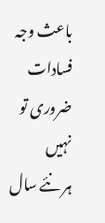باعث وجہ فسادات ضروری تو نہیں
ہر نئے سال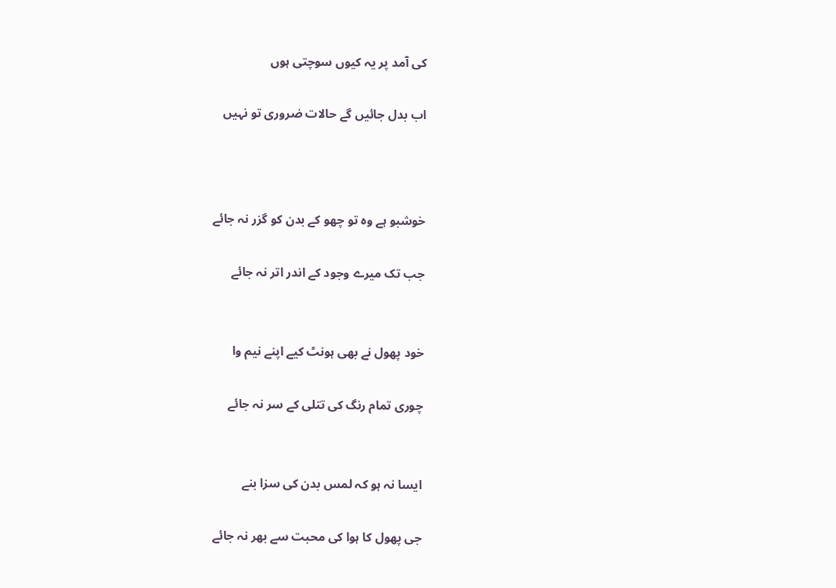کی آمد پر یہ کیوں سوچتی ہوں

اب بدل جائیں گے حالات ضروری تو نہیں



خوشبو ہے وہ تو چھو کے بدن کو گزر نہ جائے

جب تک میرے وجود کے اندر اتر نہ جائے


خود پھول نے بھی ہونٹ کیے اپنے نیم وا

چوری تمام رنگ کی تتلی کے سر نہ جائے


ایسا نہ ہو کہ لمس بدن کی سزا بنے

جی پھول کا ہوا کی محبت سے بھر نہ جائے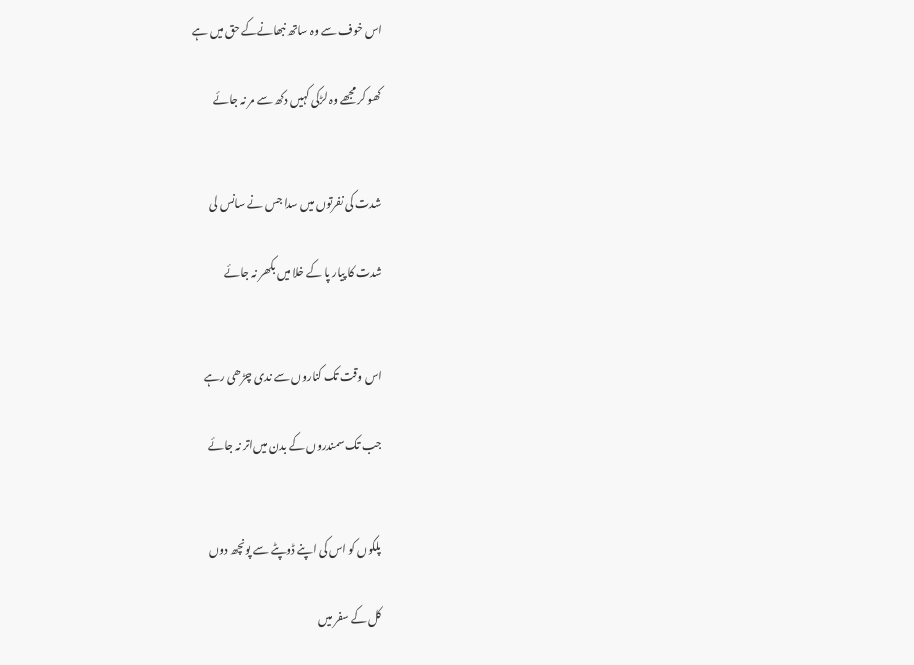اس خوف سے وہ ساتھ نبھانےکے حق میں ہے

کھو کر مجھے وہ لڑکی کہیں‌ دکھ سے مر نہ جائے


شدت کی نفرتوں میں سدا جس نے سانس لی

شدت کا پیار پا کے خلا میں بکھر نہ جائے


اس وقت تک کناروں سے ندی چڑھی رہے

جب تک سمندروں‌ کے بدن میں‌اتر نہ جائے


پلکوں کو اس کی اپنے ڈوپٹے سے پونچھ دوں

کل کے سفر میں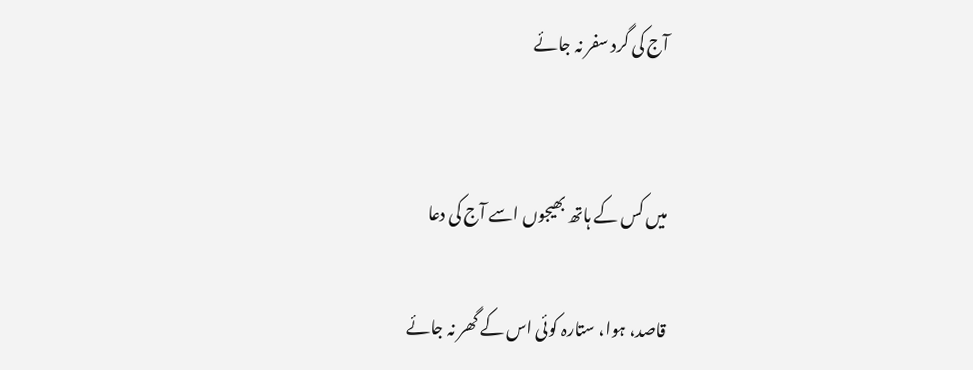آج کی گرد سفر نہ جائے


میں کس کے ہاتھ بھیجوں اسے آج کی دعا

قاصد، ہوا، ستارہ کوئی اس کے گھر نہ جائے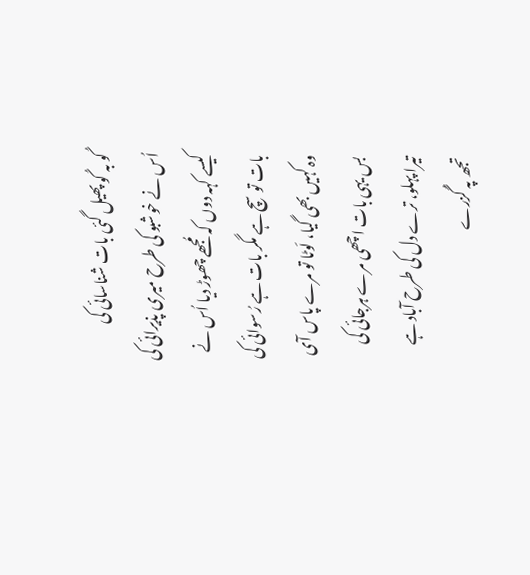کُو بہ کُو پھیل گئی بات شناسائی کی
اُس نے خوشبو کی طرح میری پذیرائی کی
کیسے کہہ دوں کہ مُجھے چھوڑ دیا اُس نے
بات تو سچ ہے مگر بات ہے رُسوائی کی
وہ کہیں بھی گیا، لَوٹا تو مرے پاس آی
بس یہی بات اچھی مرے ہرجائی کی
تیرا پہلو، ترے دل کی طرح آباد ہے
تجھ پہ گُزرے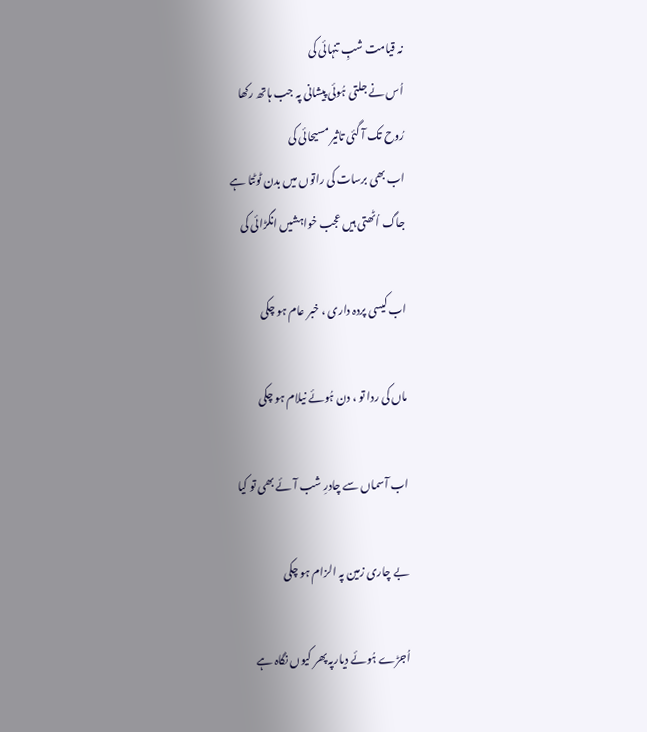نہ قیامت شبِ تنہائی کی
اُس نے جلتی ہُوئی پیشانی پہ جب ہاتھ رکھا
رُوح تک آ گئی تاثیر مسیحائی کی
اب بھی برسات کی راتوں میں بدن ٹوٹتا ہے
جاگ اُٹھتی ہیں عجب خواہشیں انگڑائی کی

اب کیسی پردہ داری ، خبر عام ہو چکی

ماں کی ردا تو ، دن ہُوئے نیلام ہو چکی

اب آسماں سے چادرِ شب آئے بھی تو کیا

بے چاری زمین پہ الزام ہو چکی

اُجڑے ہُوئے دیارپہ پھر کیوں نگاہ ہے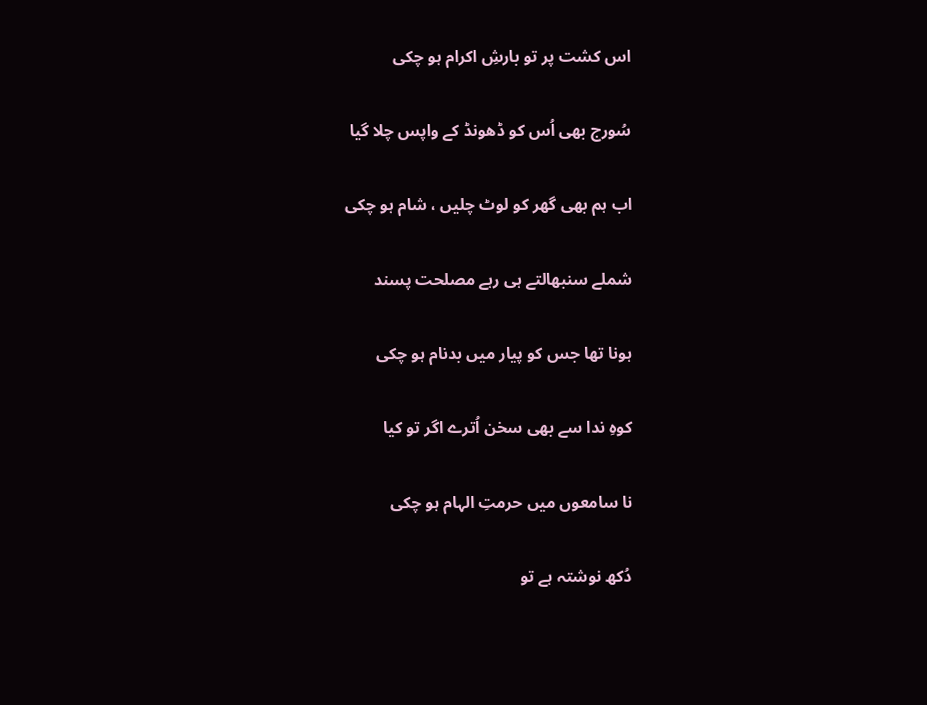اس کشت پر تو بارشِ اکرام ہو چکی

سُورج بھی اُس کو ڈھونڈ کے واپس چلا گیا

اب ہم بھی گھر کو لوٹ چلیں ، شام ہو چکی

شملے سنبھالتے ہی رہے مصلحت پسند

ہونا تھا جس کو پیار میں بدنام ہو چکی

کوہِ ندا سے بھی سخن اُترے اگر تو کیا

نا سامعوں میں حرمتِ الہام ہو چکی

دُکھ نوشتہ ہے تو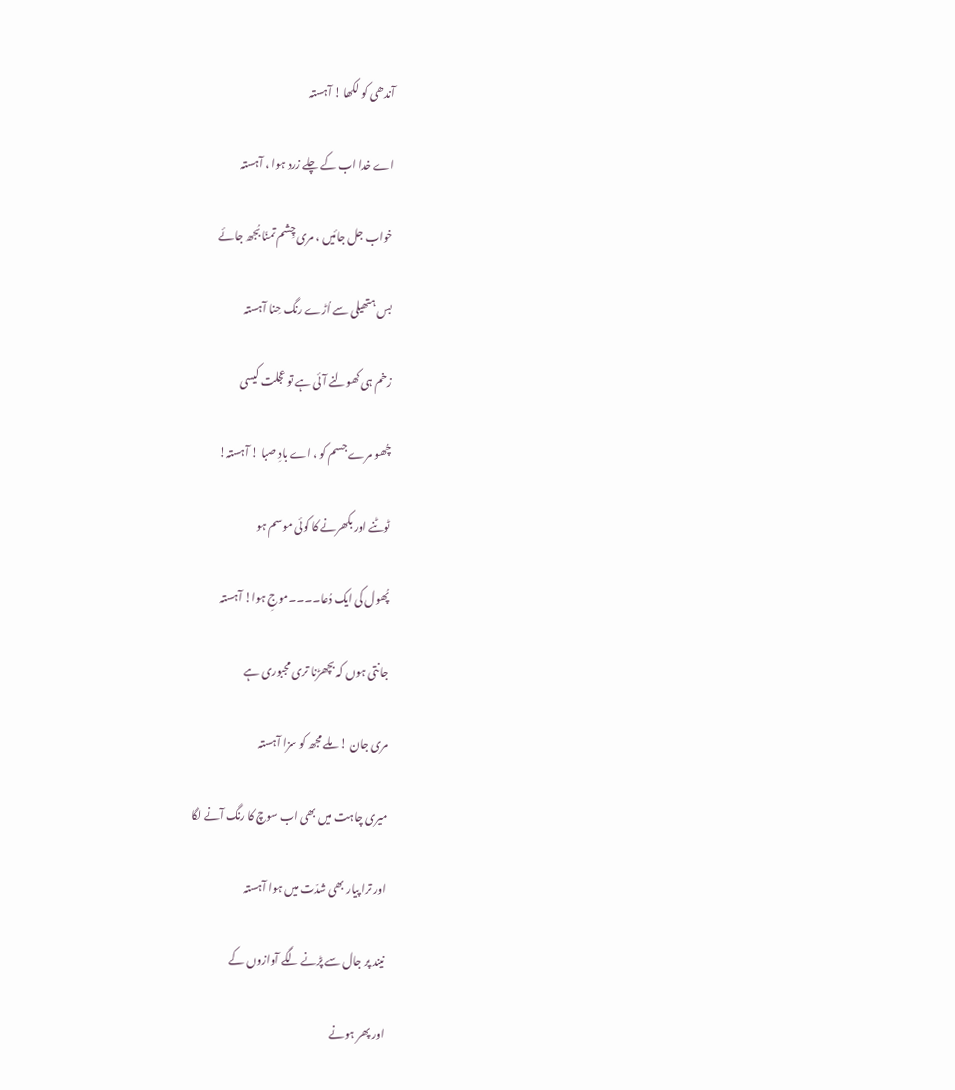آندھی کو لکھا ! آہستہ

اے خدا اب کے چلے زرد ہوا ، آہستہ

خواب جل جائیں ، مری چِشم تمنّا بُجھ جائے

بس ہتھیلی سے اُڑے رنگ حِنا آہستہ

زخم ہی کھولنے آئی ہے تو عجلت کیسی

چُھو مرے جسم کو ، اے بادِ صبا ! آہستہ!

ٹوٹنے اور بکھرنے کا کوئی موسم ہو

پُھول کی ایک دُعا۔۔۔۔موجِ ہوا! آہستہ

جانتی ہوں کہ بچھڑنا تری مجبوری ہے

مری جان ! ملے مجھ کو سزا آہستہ

میری چاہت میں بھی اب سوچ کا رنگ آنے لگا

اور ترا پیار بھی شدّت میں ہوا آہستہ

نیند پر جال سے پڑنے لگے آوازوں کے

اور پھر ہونے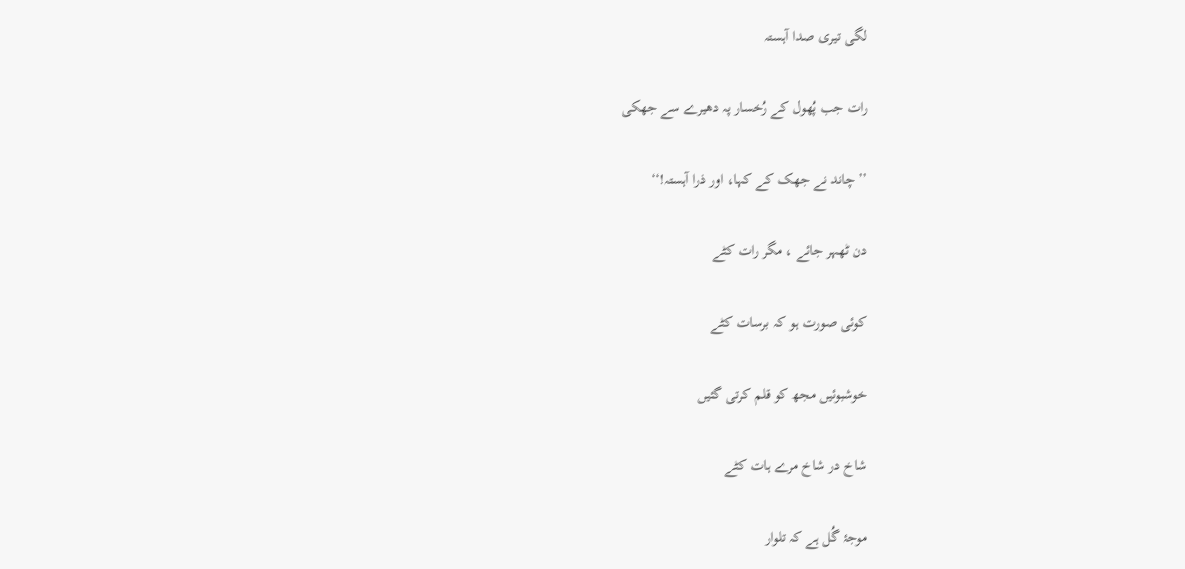لگی تیری صدا آہستہ

رات جب پُھول کے رُخسار پہ دھیرے سے جھکی

’’چاند نے جھک کے کہا، اور ذرا آہستہ!‘‘

دن ٹھہر جائے ، مگر رات کٹے

کوئی صورت ہو کہ برسات کٹے

خوشبوئیں مجھ کو قلم کرتی گئیں

شاخ در شاخ مرے ہات کٹے

موجۂ گُل ہے کہ تلوار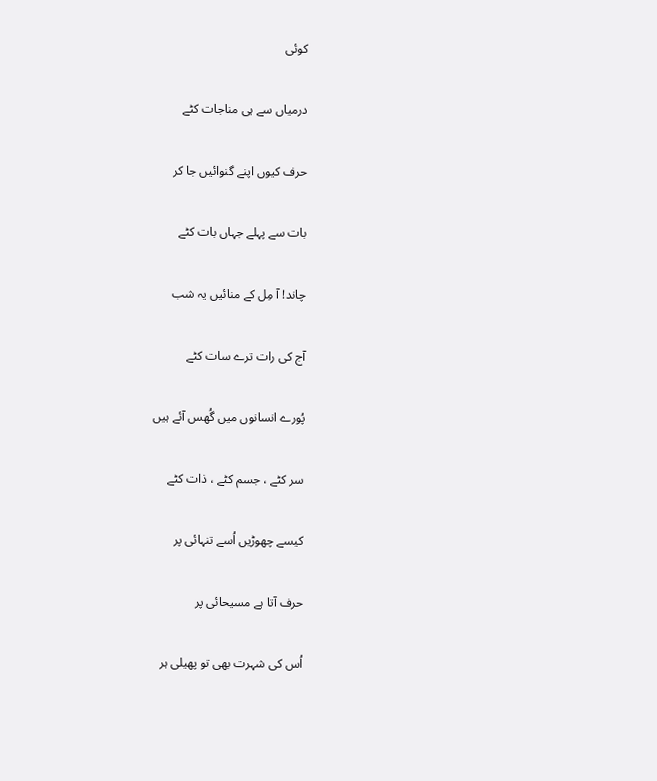کوئی

درمیاں سے ہی مناجات کٹے

حرف کیوں اپنے گنوائیں جا کر

بات سے پہلے جہاں بات کٹے

چاند! آ مِل کے منائیں یہ شب

آج کی رات ترے سات کٹے

پُورے انسانوں میں گُھس آئے ہیں

سر کٹے ، جسم کٹے ، ذات کٹے

کیسے چھوڑیں اُسے تنہائی پر

حرف آتا ہے مسیحائی پر

اُس کی شہرت بھی تو پھیلی ہر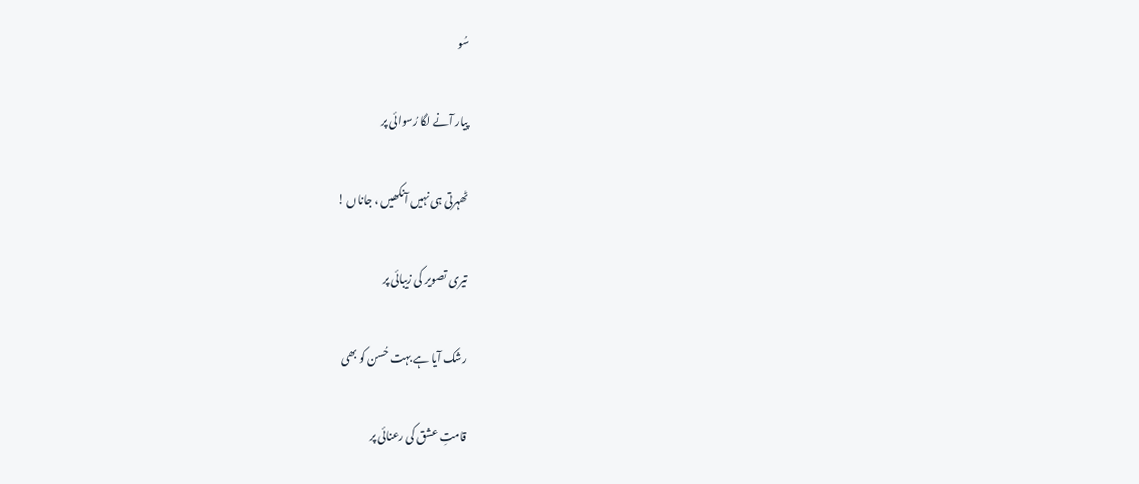سُو

پیار آنے لگا رُسوائی پر

ٹھہرتی ہی نہیں آنکھیں ، جاناں !

تیری تصویر کی زیبائی پر

رشک آیا ہے بہت حُسن کو بھی

قامتِ عشق کی رعنائی پر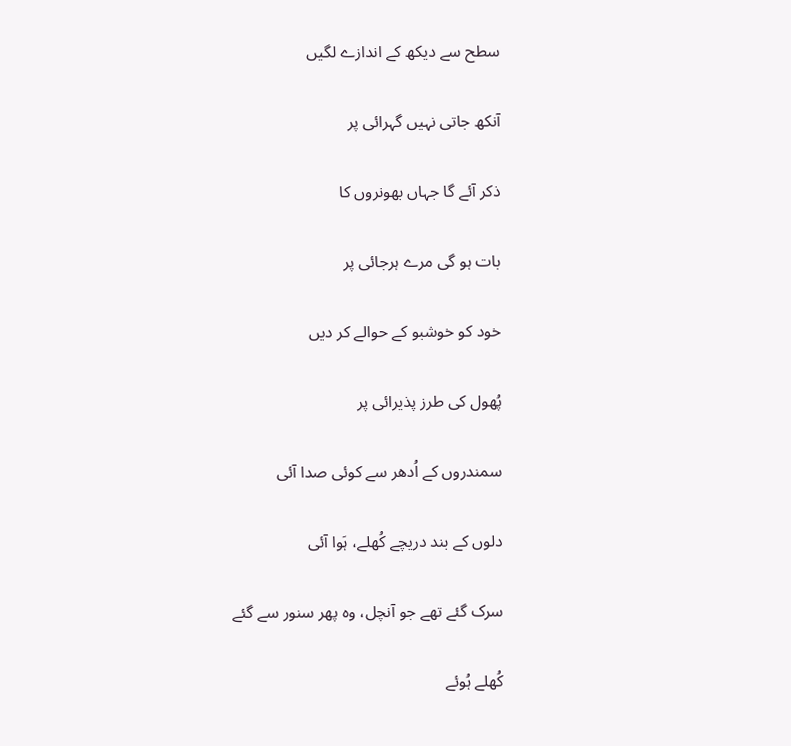سطح سے دیکھ کے اندازے لگیں

آنکھ جاتی نہیں گہرائی پر

ذکر آئے گا جہاں بھونروں کا

بات ہو گی مرے ہرجائی پر

خود کو خوشبو کے حوالے کر دیں

پُھول کی طرز پذیرائی پر

سمندروں کے اُدھر سے کوئی صدا آئی

دلوں کے بند دریچے کُھلے، ہَوا آئی

سرک گئے تھے جو آنچل، وہ پھر سنور سے گئے

کُھلے ہُوئے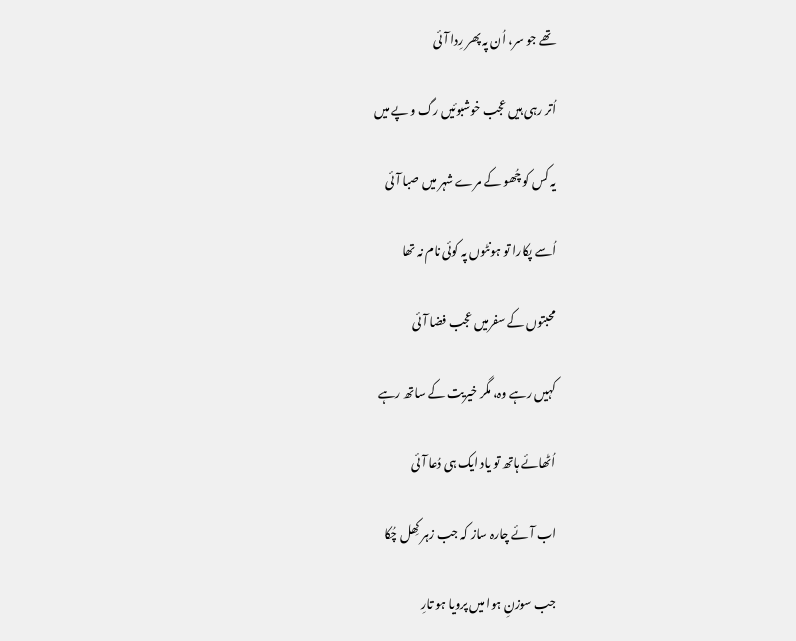تھے جو سر، اُن پہ پھر رِدا آئی

اُتر رہی ہیں عجب خوشبوئیں رگ و پے میں

یہ کس کو چُھو کے مرے شہر میں صبا آئی

اُسے پکارا تو ہونٹوں پہ کوئی نام نہ تھا

محبتوں کے سفرمیں عجب فضا آئی

کہیں رہے وہ، مگر خیریت کے ساتھ رہے

اُٹھائے ہاتھ تو یاد ایک ہی دُعا آئی

اب آئے چارہ ساز کہ جب زہر کِھل چُکا

جب سوزنِ ہوا میں پرویا ہو تارِ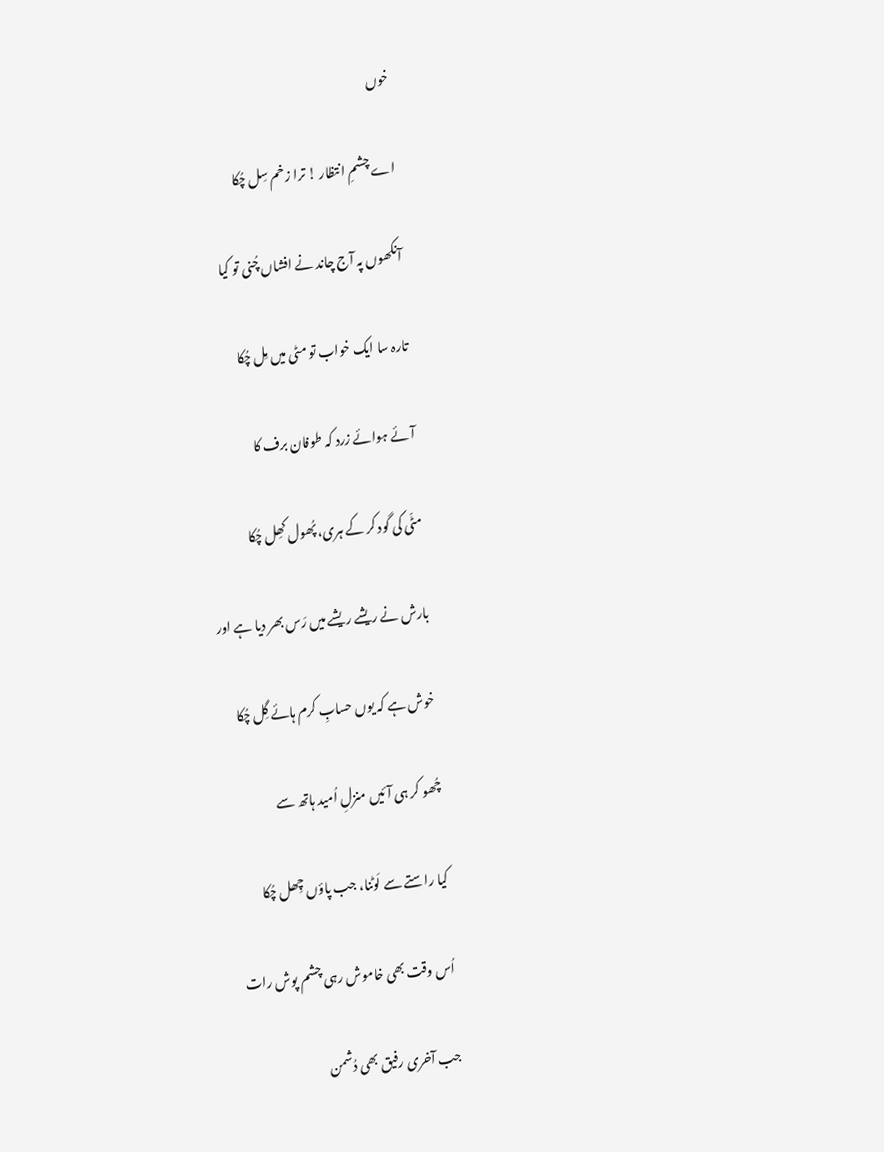خوں

اے چشمِ انتظار ! ترا زخم سِل چُکا

آنکھوں پہ آج چاند نے افشاں چُنی تو کیا

تارہ سا ایک خواب تو مٹی میں مِل چُکا

آئے ہوائے زرد کہ طوفان برف کا

مٹّی کی گود کر کے ہری، پُھول کھِل چُکا

بارش نے ریشے ریشے میں رَس بھر دیا ہے اور

خوش ہے کہ یوں حسابِ کرم ہائے گِل چُکا

چُھو کر ہی آئیں منزلِ اُمید ہاتھ سے

کیا راستے سے لَوٹنا، جب پاؤں چِھل چُکا

اُس وقت بھی خاموش رہی چشم پوش رات

جب آخری رفیق بھی دُشمن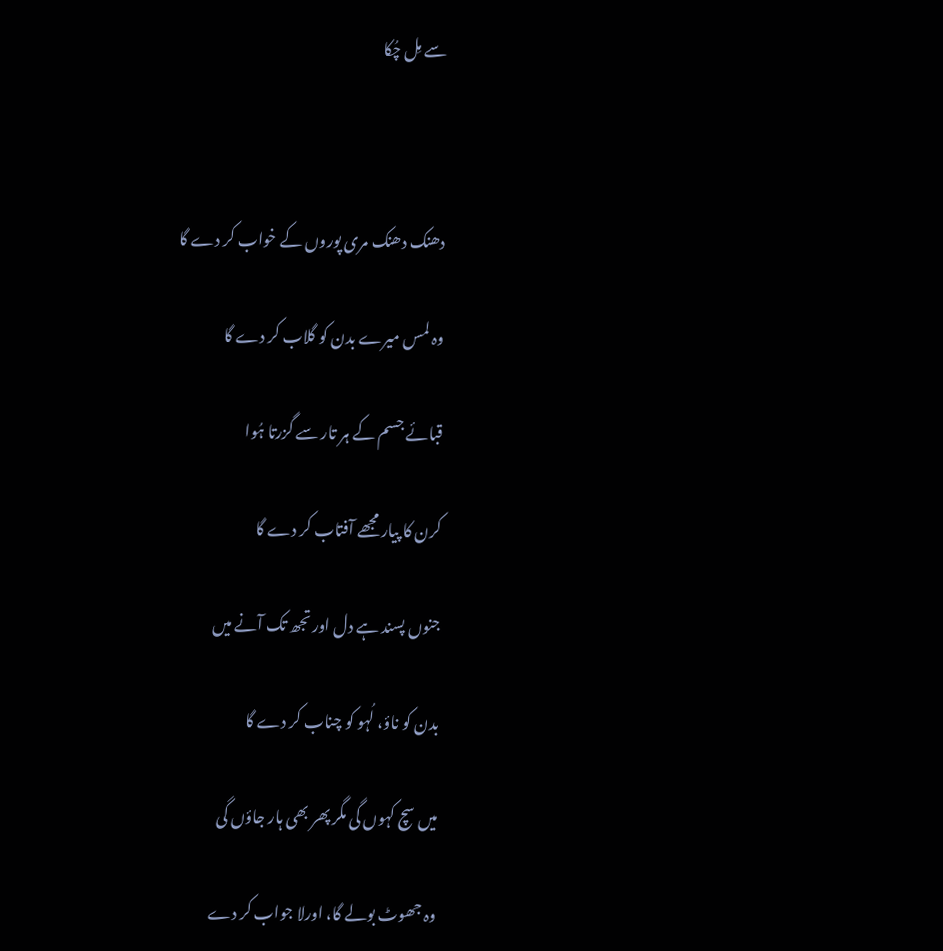سے مِل چُکا



دھنک دھنک مری پوروں کے خواب کر دے گا

وہ لمس میرے بدن کو گلاب کر دے گا

قبائے جسم کے ہر تار سے گزرتا ہُوا

کرن کا پیار مجھے آفتاب کر دے گا

جنوں پسند ہے دل اور تجھ تک آنے میں

بدن کو ناؤ، لُہو کو چناب کر دے گا

میں سچ کہوں گی مگر پھر بھی ہار جاؤں گی

وہ جھوٹ بولے گا، اورلا جواب کر دے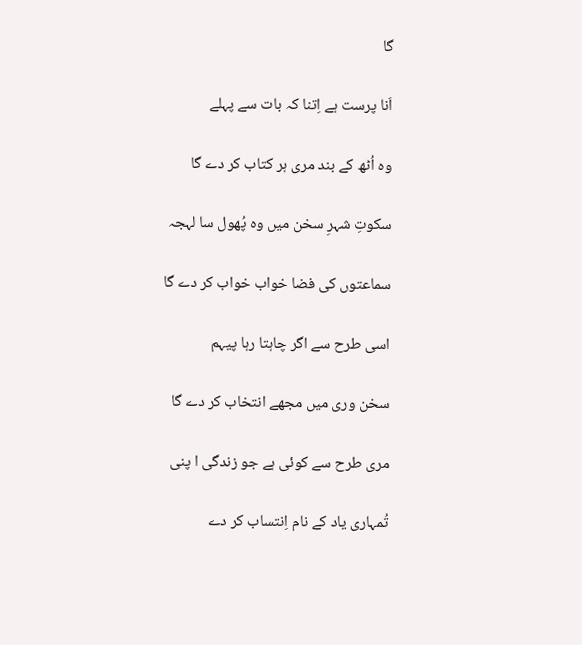گا

اَنا پرست ہے اِتنا کہ بات سے پہلے

وہ اُٹھ کے بند مری ہر کتاب کر دے گا

سکوتِ شہرِ سخن میں وہ پُھول سا لہجہ

سماعتوں کی فضا خواب خواب کر دے گا

اسی طرح سے اگر چاہتا رہا پیہم

سخن وری میں مجھے انتخاب کر دے گا

مری طرح سے کوئی ہے جو زندگی ا پنی

تُمہاری یاد کے نام اِنتساب کر دے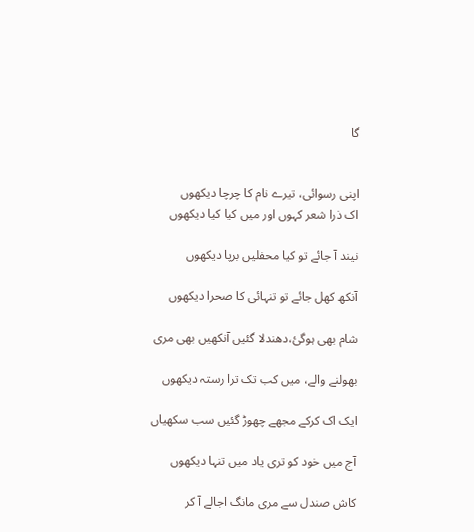گا


اپنی رسوائی، تیرے نام کا چرچا دیکھوں
اک ذرا شعر کہوں اور میں کیا کیا دیکھوں

نیند آ جائے تو کیا محفلیں برپا دیکھوں

آنکھ کھل جائے تو تنہائی کا صحرا دیکھوں

شام بھی ہوگئ،دھندلا گئیں آنکھیں بھی مری

بھولنے والے، میں ‌کب تک ترا رستہ دیکھوں

ایک اک کرکے مجھے چھوڑ گئیں سب سکھیاں

آج میں خود کو تری یاد میں‌ تنہا دیکھوں

کاش صندل سے مری مانگ اجالے آ کر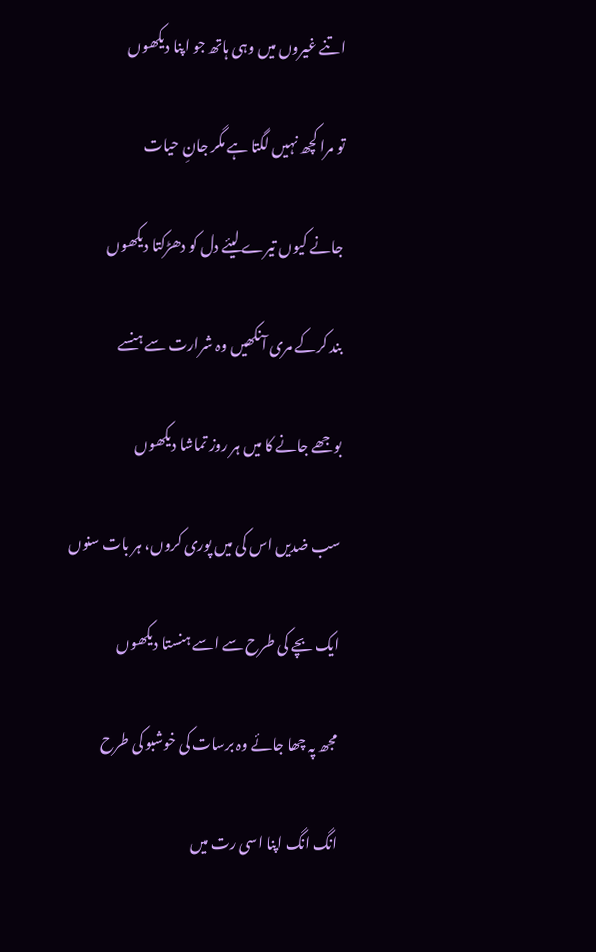اتنے غیروں میں‌ وہی ہاتھ جو اپنا دیکھوں

تو مرا کچھ نہیں لگتا ہے مگر جانِ حیات

جانے کیوں تیرے لیئے دل کو دھڑکتا دیکھوں

بند کرکے مری آنکھیں وہ شرارت سے ہنسے

بوجھے جانے کا میں‌ ہر روز تماشا دیکھوں

سب ضدیں اس کی میں پوری کروں، ہر بات سنوں

ایک بچے کی طرح سے اسے ہنستا دیکھوں

مجھ پہ چھا جائے وہ برسات کی خوشبو کی طرح

انگ انگ اپنا اسی رت میں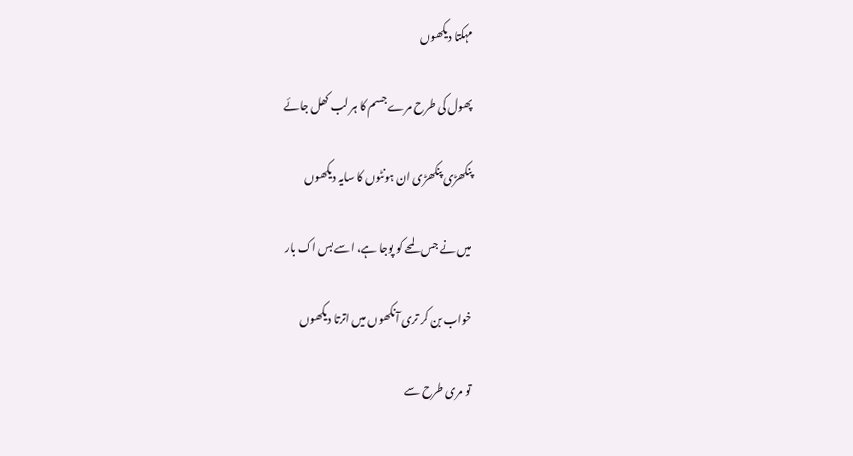مہکتا دیکھوں

پھول کی طرح مرے جسم کا ہر لب کھل جائے

پنکھڑی پنکھڑی ان ہونٹوں کا سایہ دیکھوں

میں نے جس لمحے کو پوجا ہے، اسے بس اک بار

خواب بن کر تری آنکھوں میں اترتا دیکھوں

تو مری طرح سے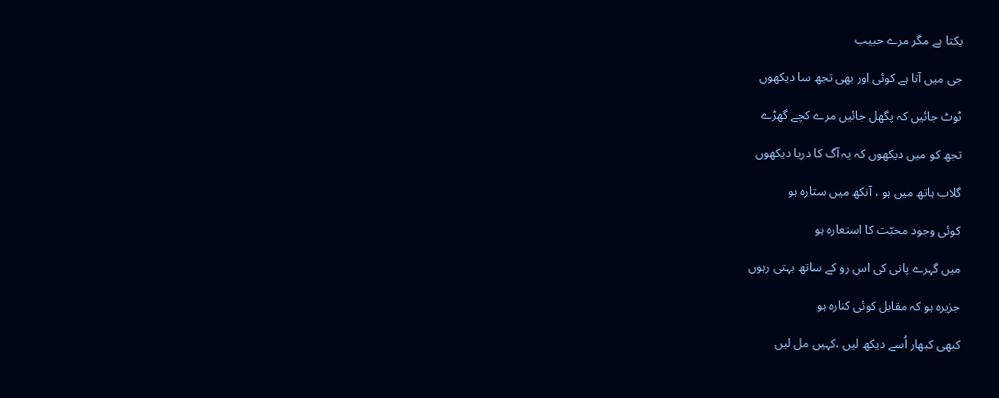یکتا ہے مگر مرے حبیب

جی میں آتا ہے کوئی اور بھی تجھ سا دیکھوں

ٹوٹ جائیں کہ پگھل جائیں مرے کچے گھڑے

تجھ کو میں دیکھوں کہ یہ آگ کا دریا دیکھوں

گلاب ہاتھ میں ہو ، آنکھ میں ستارہ ہو

کوئی وجود محبّت کا استعارہ ہو

میں گہرے پانی کی اس رو کے ساتھ بہتی رہوں

جزیرہ ہو کہ مقابل کوئی کنارہ ہو

کبھی کبھار اُسے دیکھ لیں ،کہیں مل لیں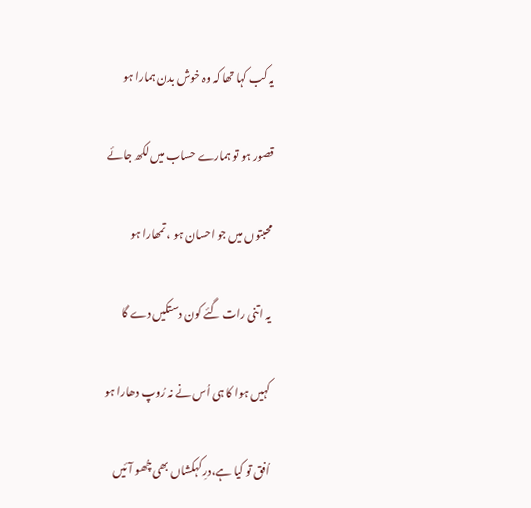یہ کب کہا تھا کہ وہ خوش بدن ہمارا ہو

قصور ہو تو ہمارے حساب میں لکھ جائے

محبتوں میں جو احسان ہو ، تمھارا ہو

یہ اتنی رات گئے کون دستکیں دے گا

کہیں ہوا کا ہی اُس نے نہ رُوپ دھارا ہو

اُفق تو کیا ہے،درِ کہکشاں بھی چُھو آئیں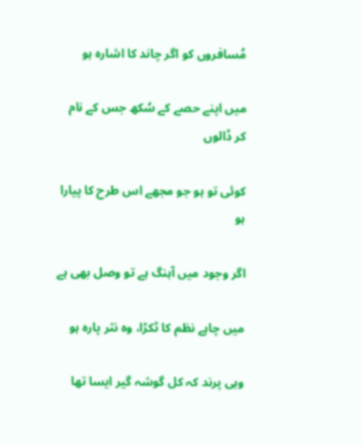مُسافروں کو اگر چاند کا اشارہ ہو

میں اپنے حصے کے سُکھ جس کے نام کر ڈالوں

کوئی تو ہو جو مجھے اس طرح کا پیارا ہو

اگر وجود میں آہنگ ہے تو وصل بھی ہے

میں چاہے نظم کا ٹکڑا، وہ نثر پارہ ہو

وہی پرند کہ کل گوشہ گیر ایسا تھا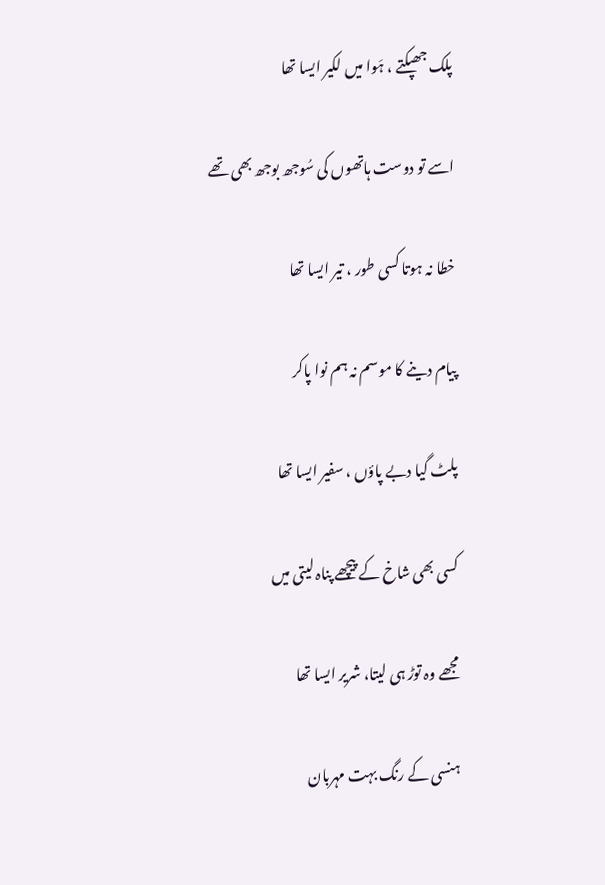پلک جھپکتے ، ہَوا میں لکیر ایسا تھا

اسے تو دوست ہاتھوں کی سُوجھ بوجھ بھی تھے

خطا نہ ہوتا کسی طور ، تیر ایسا تھا

پیام دینے کا موسم نہ ہم نوا پاکر

پلٹ گیا دبے پاؤں ، سفیر ایسا تھا

کسی بھی شاخ کے پیچھے پناہ لیتی میں

مجھے وہ توڑ ہی لیتا، شریر ایسا تھا

ہنسی کے رنگ بہت مہربان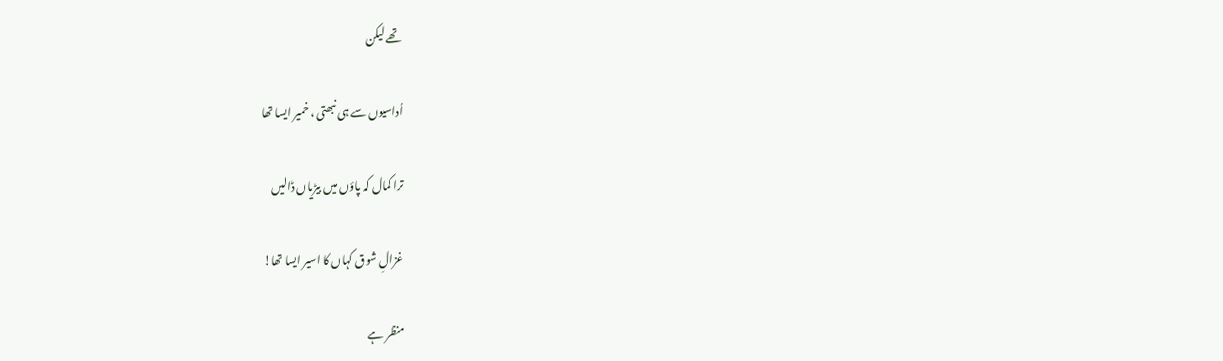تھے لیکن

اُداسیوں سے ہی نبھتی ، خمیر ایسا تھا

ترا کمال کہ پاؤں میں بیڑیاں ڈالیں

غزالِ شوق کہاں کا اسیر ایسا تھا!

منظر ہے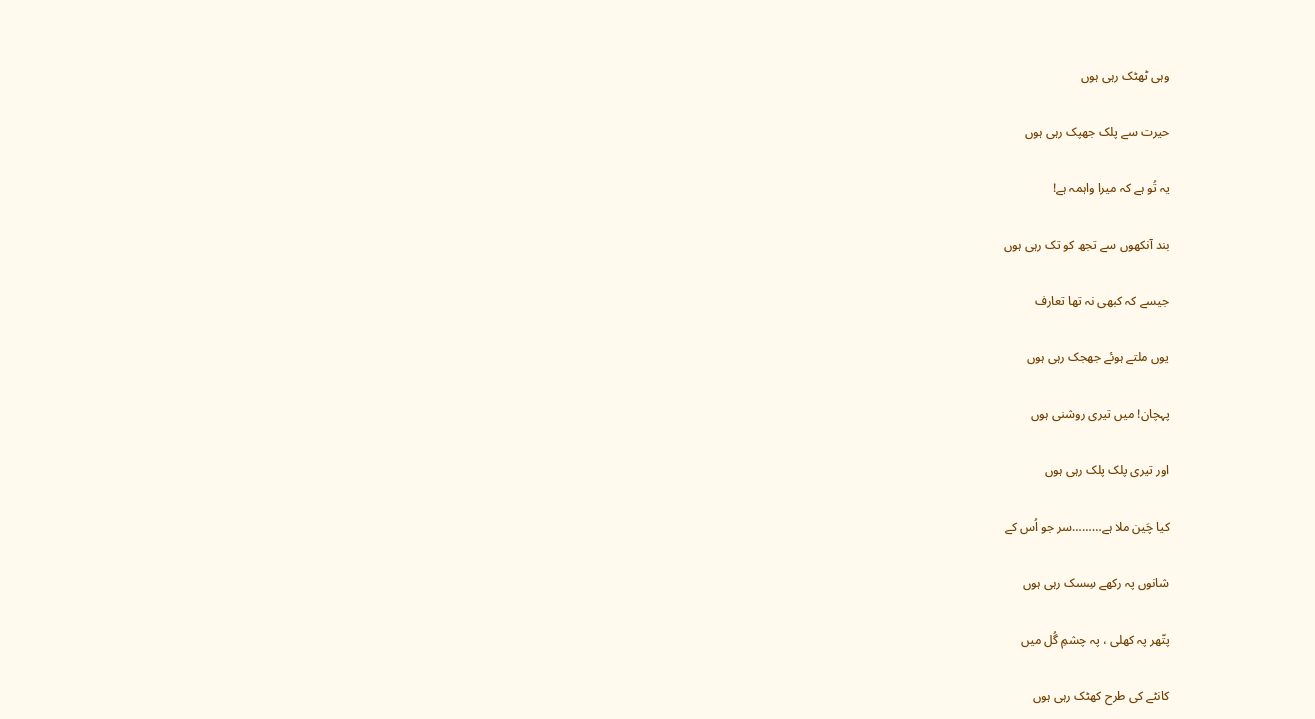وہی ٹھٹک رہی ہوں

حیرت سے پلک جھپک رہی ہوں

یہ تُو ہے کہ میرا واہمہ ہے!

بند آنکھوں سے تجھ کو تک رہی ہوں

جیسے کہ کبھی نہ تھا تعارف

یوں ملتے ہوئے جھجک رہی ہوں

پہچان! میں تیری روشنی ہوں

اور تیری پلک پلک رہی ہوں

کیا چَین ملا ہے………سر جو اُس کے

شانوں پہ رکھے سِسک رہی ہوں

پتّھر پہ کھلی ، پہ چشمِ گُل میں

کانٹے کی طرح کھٹک رہی ہوں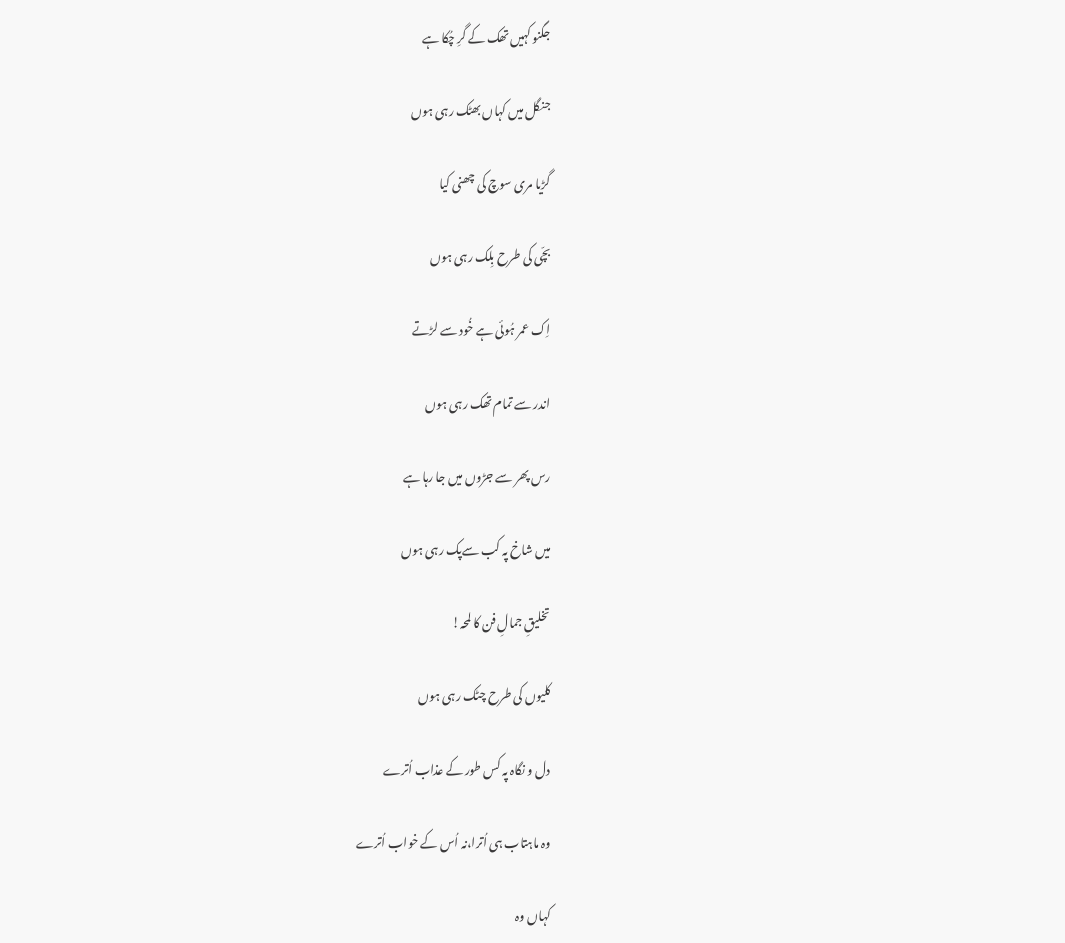جگنو کہیں تھک کے گرِ چُکا ہے

جنگل میں کہاں بھٹک رہی ہوں

گڑیا مری سوچ کی چھنی کیا

بچّی کی طرح بِلک رہی ہوں

اِک عمر ہُوئی ہے خُود سے لڑتے

اندر سے تمام تھک رہی ہوں

رس پھر سے جڑوں میں جا رہا ہے

میں شاخ پہ کب سےپک رہی ہوں

تخلیقِ جمالِ فن کا لمحہ!

کلیوں کی طرح چٹک رہی ہوں

دل و نگاہ پہ کس طور کے عذاب اُترے

وہ ماہتاب ہی اُترا،نہ اُس کے خواب اُترے

کہاں وہ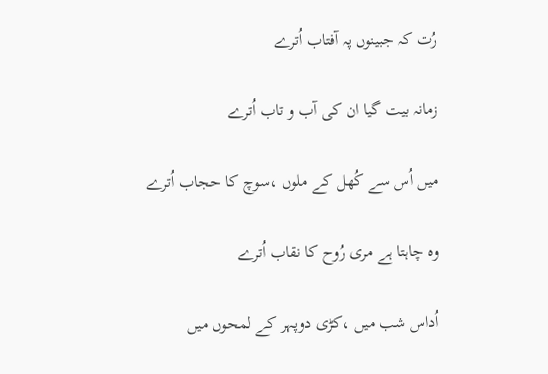رُت کہ جبینوں پہ آفتاب اُترے

زمانہ بیت گیا ان کی آب و تاب اُترے

میں اُس سے کُھل کے ملوں ،سوچ کا حجاب اُترے

وہ چاہتا ہے مری رُوح کا نقاب اُترے

اُداس شب میں ،کڑی دوپہر کے لمحوں میں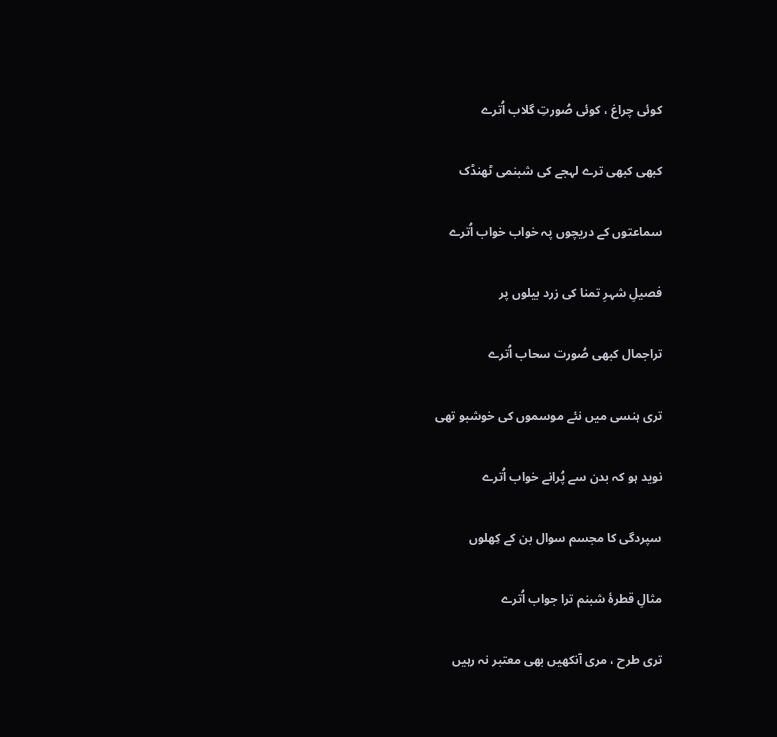کوئی چراغ ، کوئی صُورتِ گلاب اُترے

کبھی کبھی ترے لہجے کی شبنمی ٹھنڈک

سماعتوں کے دریچوں پہ خواب خواب اُترے

فصیلِ شہرِ تمنا کی زرد بیلوں پر

تراجمال کبھی صُورت سحاب اُترے

تری ہنسی میں نئے موسموں کی خوشبو تھی

نوید ہو کہ بدن سے پُرانے خواب اُترے

سپردگی کا مجسم سوال بن کے کِھلوں

مثالِ قطرۂ شبنم ترا جواب اُترے

تری طرح ، مری آنکھیں بھی معتبر نہ رہیں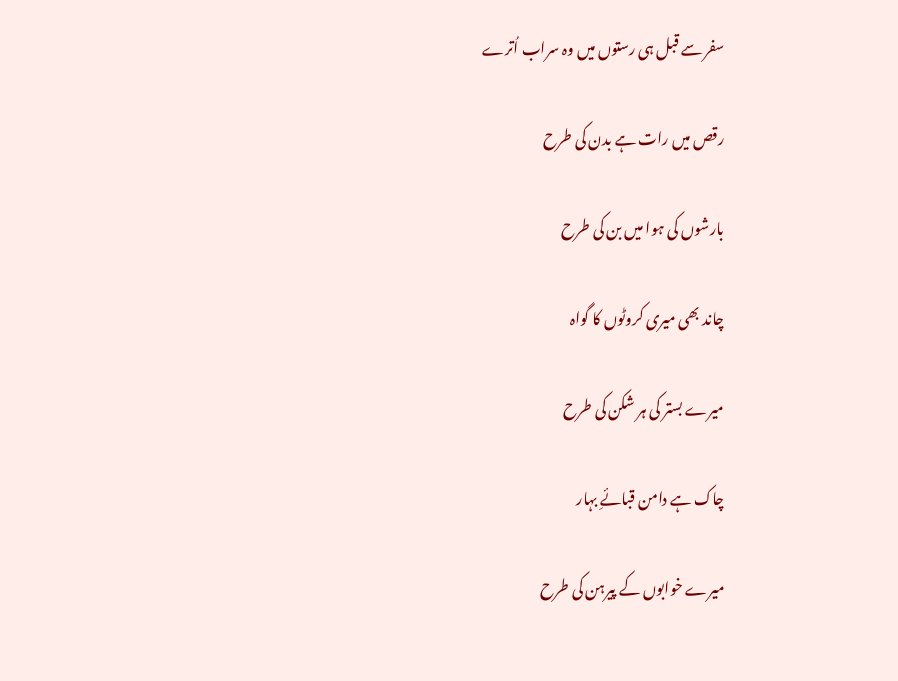سفر سے قبل ہی رستوں میں وہ سراب اُترے

رقص میں رات ہے بدن کی طرح

بارشوں کی ہوا میں بن کی طرح

چاند بھی میری کروٹوں کا گواہ

میرے بستر کی ہر شکن کی طرح

چاک ہے دامن قبائےِ بہار

میرے خوابوں کے پیرہن کی طرح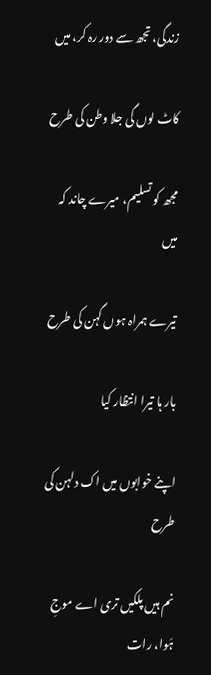زندگی، تجھ سے دور رہ کر، میں

کاٹ لوں گی جلا وطن کی طرح

مجھ کو تسلیم، میرے چاند کہ میں

تیرے ہمراہ ہوں گہن کی طرح

بار ہا تیرا انتظار کیا

اپنے خوابوں میں اک دلہن کی طرح

نم ہیں پلکیں تری اے موجِ ہَوا، رات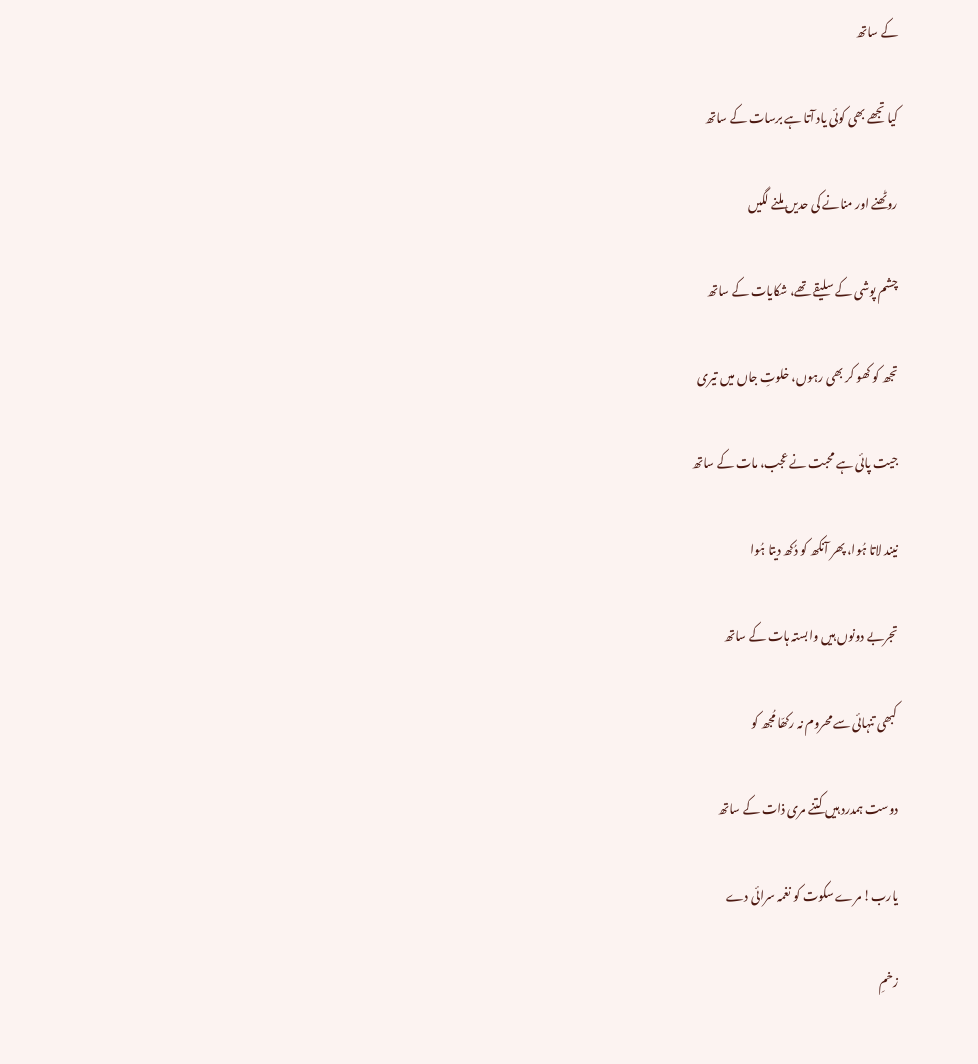کے ساتھ

کیا تجھے بھی کوئی یاد آتا ہے برسات کے ساتھ

روٹھنے اور منانے کی حدیں ملنے لگیں

چشم پوشی کے سلیقے تھے، شکایات کے ساتھ

تجھ کو کھو کر بھی رہوں، خلوتِ جاں میں تیری

جیت پائی ہے محبت نے عجب، مات کے ساتھ

نیند لاتا ہُوا، پھر آنکھ کو دُکھ دیتا ہُوا

تجربے دونوں ہیں وابستہ ہات کے ساتھ

کبھی تنہائی سے محروم نہ رکھّا مُجھ کو

دوست ہمدرد ہیں کتنے مری ذات کے ساتھ

یارب! مرے سکوت کو نغمہ سرائی دے

زخمِ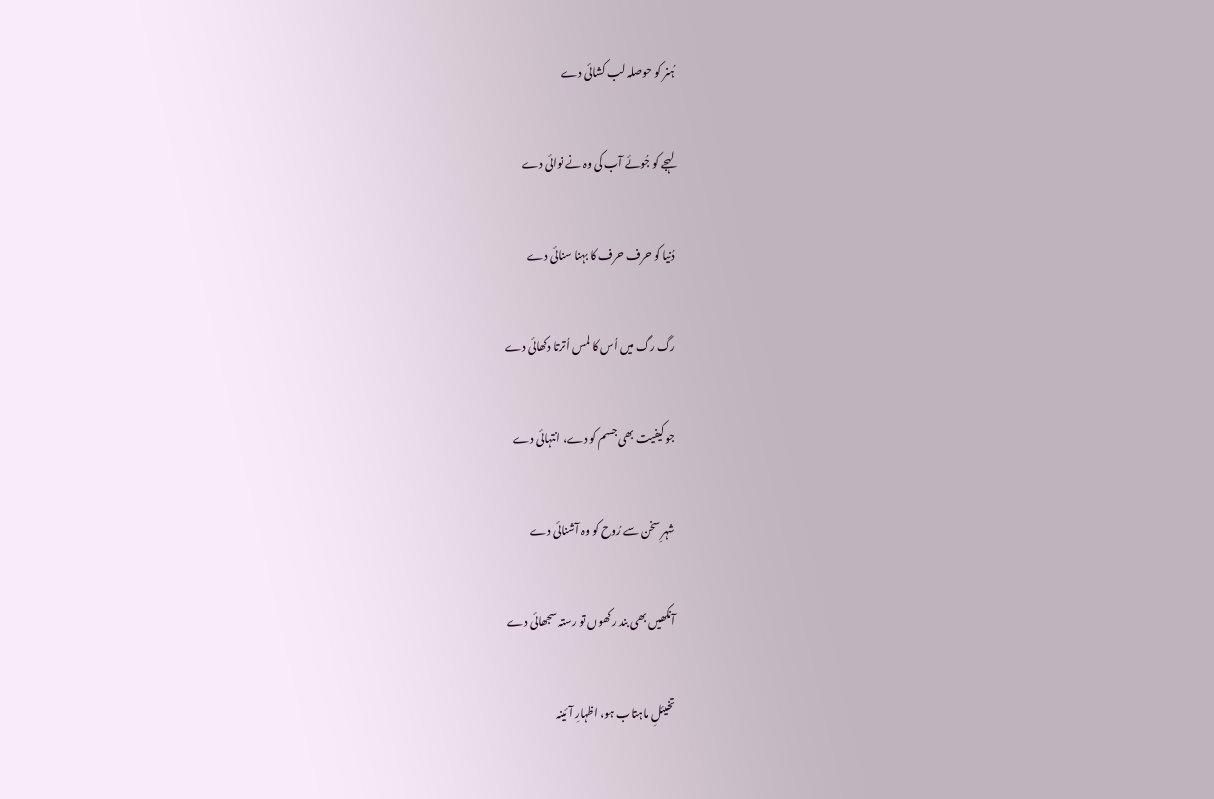ہُنر کو حوصلہ لب کشائی دے

لہجے کو جُوئے آب کی وہ نے نوائی دے

دُنیا کو حرف حرف کا بہنا سنائی دے

رگ رگ میں اُس کا لمس اُترتا دکھائی دے

جو کیفیت بھی جسم کو دے، انتہائی دے

شہرِ سخن سے رُوح کو وہ آشنائی دے

آنکھیں بھی بند رکھوں تو رستہ سجھائی دے

تخیئلِ ماہتاب ہو، اظہارِ آئینہ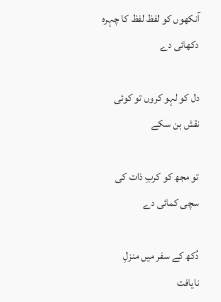آنکھوں کو لفظ لفظ کا چہرہ دکھائی دے

دل کو لہو کروں تو کوئی نقش بن سکے

تو مجھ کو کربِ ذات کی سچی کمائی دے

دُکھ کے سفر میں منزلِ نایافت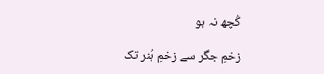کُچھ نہ ہو

زخمِ جگر سے زخمِ ہُنر تک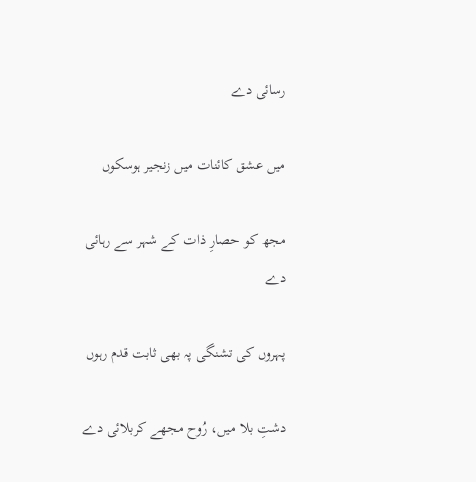رسائی دے

میں عشق کائنات میں زنجیر ہوسکوں

مجھ کو حصارِ ذات کے شہر سے رہائی دے

پہروں کی تشنگی پہ بھی ثابت قدم رہوں

دشتِ بلا میں، رُوح مجھے کربلائی دے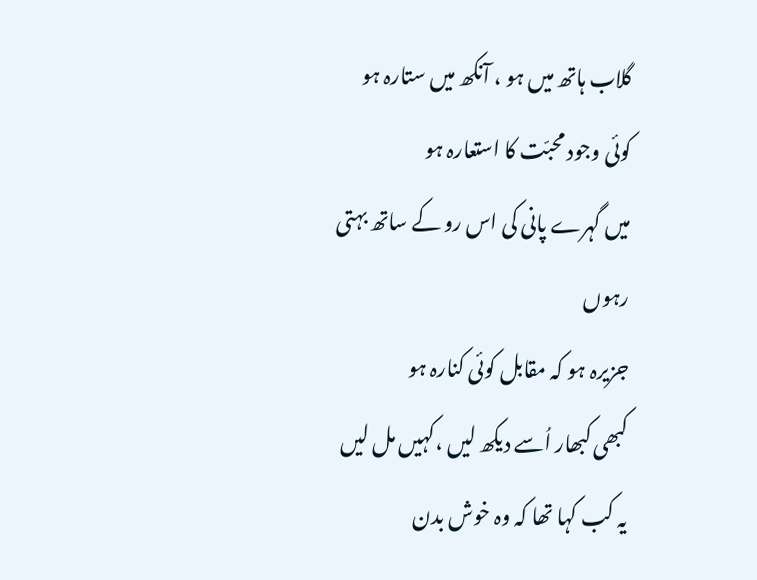گلاب ہاتھ میں ہو ، آنکھ میں ستارہ ہو
کوئی وجود محبّت کا استعارہ ہو
میں گہرے پانی کی اس رو کے ساتھ بہتی رہوں
جزیرہ ہو کہ مقابل کوئی کنارہ ہو
کبھی کبھار اُسے دیکھ لیں ،کہیں مل لیں
یہ کب کہا تھا کہ وہ خوش بدن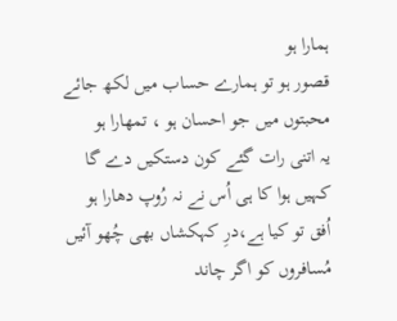ہمارا ہو
قصور ہو تو ہمارے حساب میں لکھ جائے
محبتوں میں جو احسان ہو ، تمھارا ہو
یہ اتنی رات گئے کون دستکیں دے گا
کہیں ہوا کا ہی اُس نے نہ رُوپ دھارا ہو
اُفق تو کیا ہے،درِ کہکشاں بھی چُھو آئیں
مُسافروں کو اگر چاند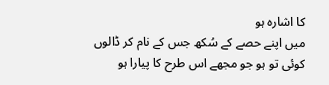کا اشارہ ہو
میں اپنے حصے کے سُکھ جس کے نام کر ڈالوں
کوئی تو ہو جو مجھے اس طرح کا پیارا ہو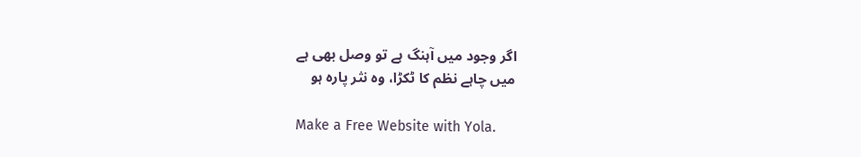اگر وجود میں آہنگ ہے تو وصل بھی ہے
میں چاہے نظم کا ٹکڑا، وہ نثر پارہ ہو

Make a Free Website with Yola.